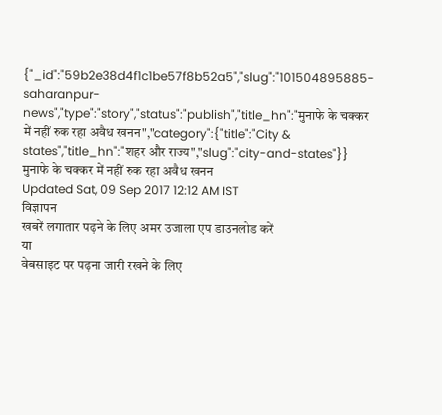{"_id":"59b2e38d4f1c1be57f8b52a5","slug":"101504895885-saharanpur-news","type":"story","status":"publish","title_hn":"मुनाफे के चक्कर में नहीं रुक रहा अवैध खनन","category":{"title":"City & states","title_hn":"शहर और राज्य","slug":"city-and-states"}}
मुनाफे के चक्कर में नहीं रुक रहा अवैध खनन
Updated Sat, 09 Sep 2017 12:12 AM IST
विज्ञापन
खबरें लगातार पढ़ने के लिए अमर उजाला एप डाउनलोड करें
या
वेबसाइट पर पढ़ना जारी रखने के लिए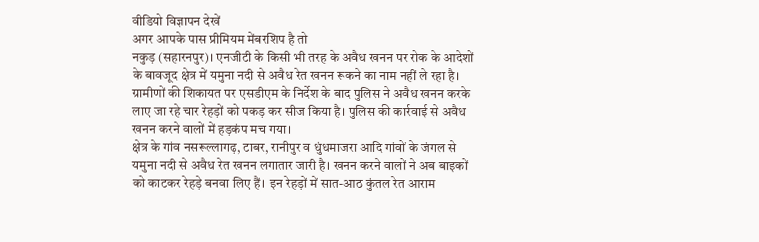वीडियो विज्ञापन देखें
अगर आपके पास प्रीमियम मेंबरशिप है तो
नकुड़ (सहारनपुर)। एनजीटी के किसी भी तरह के अवैध खनन पर रोक के आदेशों के बावजूद क्षेत्र में यमुना नदी से अवैध रेत खनन रूकने का नाम नहीं ले रहा है। ग्रामीणों की शिकायत पर एसडीएम के निर्देश के बाद पुलिस ने अवैध खनन करके लाए जा रहे चार रेहड़ों को पकड़ कर सीज किया है। पुलिस की कार्रवाई से अवैध खनन करने वालों में हड़कंप मच गया।
क्षेत्र के गांव नसरूल्लागढ़, टाबर, रानीपुर व धुंधमाजरा आदि गांवों के जंगल से यमुना नदी से अवैध रेत खनन लगातार जारी है। खनन करने वालों ने अब बाइकों को काटकर रेहड़े बनवा लिए हैं। इन रेहड़ों में सात-आठ कुंतल रेत आराम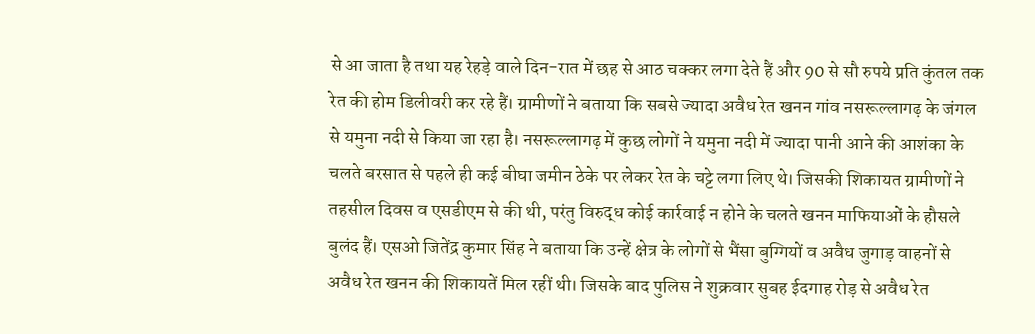से आ जाता है तथा यह रेहड़े वाले दिन-रात में छह से आठ चक्कर लगा देते हैं और 90 से सौ रुपये प्रति कुंतल तक रेत की होम डिलीवरी कर रहे हैं। ग्रामीणों ने बताया कि सबसे ज्यादा अवैध रेत खनन गांव नसरूल्लागढ़ के जंगल से यमुना नदी से किया जा रहा है। नसरूल्लागढ़ में कुछ लोगों ने यमुना नदी में ज्यादा पानी आने की आशंका के चलते बरसात से पहले ही कई बीघा जमीन ठेके पर लेकर रेत के चट्टे लगा लिए थे। जिसकी शिकायत ग्रामीणों ने तहसील दिवस व एसडीएम से की थी, परंतु विरुद्ध कोई कार्रवाई न होने के चलते खनन माफियाओं के हौसले बुलंद हैं। एसओ जितेंद्र कुमार सिंह ने बताया कि उन्हें क्षेत्र के लोगों से भैंसा बुग्गियों व अवैध जुगाड़ वाहनों से अवैध रेत खनन की शिकायतें मिल रहीं थी। जिसके बाद पुलिस ने शुक्रवार सुबह ईदगाह रोड़ से अवैध रेत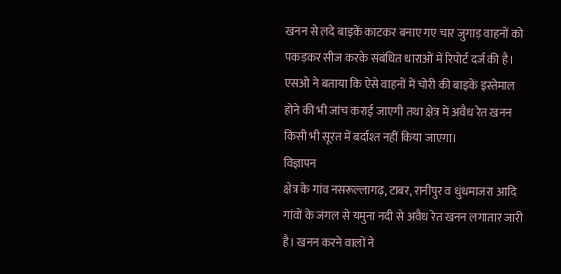खनन से लदे बाइकें काटकर बनाए गए चार जुगाड़ वाहनों को पकड़कर सीज करके संबंधित धाराओं में रिपोर्ट दर्ज की है। एसओ ने बताया कि ऐसे वाहनों में चोरी की बाइकें इस्तेमाल होने की भी जांच कराई जाएगी तथा क्षेत्र में अवैध रेत खनन किसी भी सूरत में बर्दाश्त नहीं किया जाएगा।
विज्ञापन
क्षेत्र के गांव नसरूल्लागढ़, टाबर, रानीपुर व धुंधमाजरा आदि गांवों के जंगल से यमुना नदी से अवैध रेत खनन लगातार जारी है। खनन करने वालों ने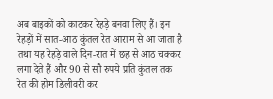अब बाइकों को काटकर रेहड़े बनवा लिए हैं। इन रेहड़ों में सात-आठ कुंतल रेत आराम से आ जाता है तथा यह रेहड़े वाले दिन-रात में छह से आठ चक्कर लगा देते हैं और 90 से सौ रुपये प्रति कुंतल तक रेत की होम डिलीवरी कर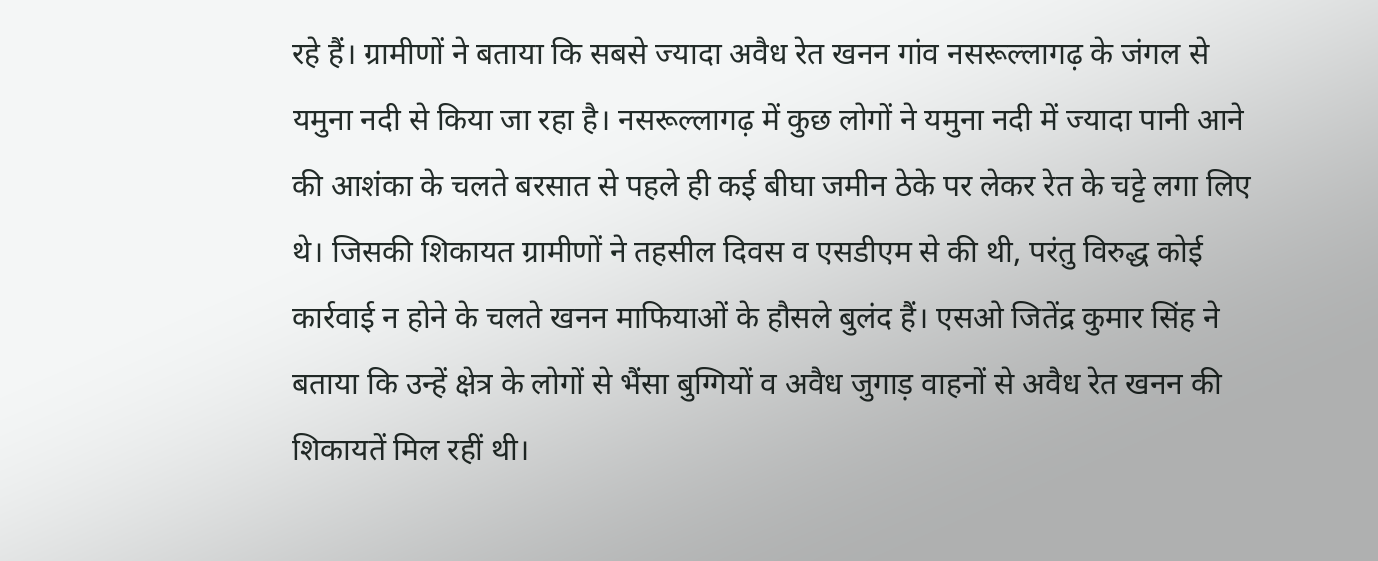रहे हैं। ग्रामीणों ने बताया कि सबसे ज्यादा अवैध रेत खनन गांव नसरूल्लागढ़ के जंगल से यमुना नदी से किया जा रहा है। नसरूल्लागढ़ में कुछ लोगों ने यमुना नदी में ज्यादा पानी आने की आशंका के चलते बरसात से पहले ही कई बीघा जमीन ठेके पर लेकर रेत के चट्टे लगा लिए थे। जिसकी शिकायत ग्रामीणों ने तहसील दिवस व एसडीएम से की थी, परंतु विरुद्ध कोई कार्रवाई न होने के चलते खनन माफियाओं के हौसले बुलंद हैं। एसओ जितेंद्र कुमार सिंह ने बताया कि उन्हें क्षेत्र के लोगों से भैंसा बुग्गियों व अवैध जुगाड़ वाहनों से अवैध रेत खनन की शिकायतें मिल रहीं थी।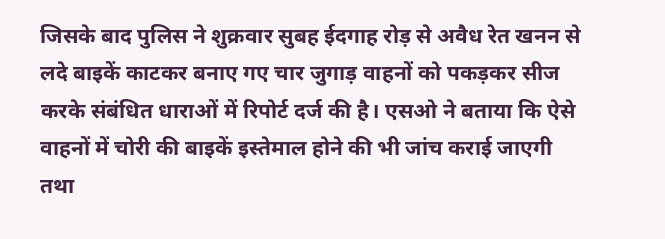जिसके बाद पुलिस ने शुक्रवार सुबह ईदगाह रोड़ से अवैध रेत खनन से लदे बाइकें काटकर बनाए गए चार जुगाड़ वाहनों को पकड़कर सीज करके संबंधित धाराओं में रिपोर्ट दर्ज की है। एसओ ने बताया कि ऐसे वाहनों में चोरी की बाइकें इस्तेमाल होने की भी जांच कराई जाएगी तथा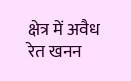क्षेत्र में अवैध रेत खनन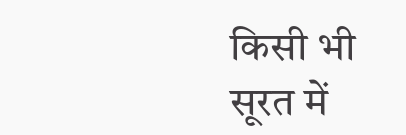किसी भी सूरत में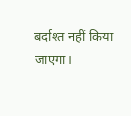बर्दाश्त नहीं किया जाएगा।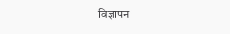विज्ञापन